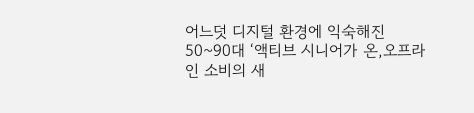어느덧 디지털 환경에 익숙해진 50~90대 ‘액티브 시니어가 온,오프라인 소비의 새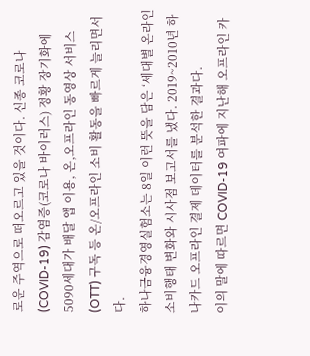로운 주역으로 떠오르고 있을 것이다. 신종 코로나(COVID-19) 감염증(코로나 바이러스) 정황 장기화에 5090세대가 배달 앱 이용, 온,오프라인 동영상 서비스(OTT) 구독 등 온/오프라인 소비 활동을 빠르게 늘리면서다.
하나금융경영실험소는 8일 이런 뜻을 담은 ‘세대별 온라인 소비행태 변화와 시사점 보고서를 냈다. 2019~2010년 하나카드 오프라인 결제 데이터를 분석한 결과다.
이의 말에 따르면 COVID-19 여파에 지난해 오프라인 카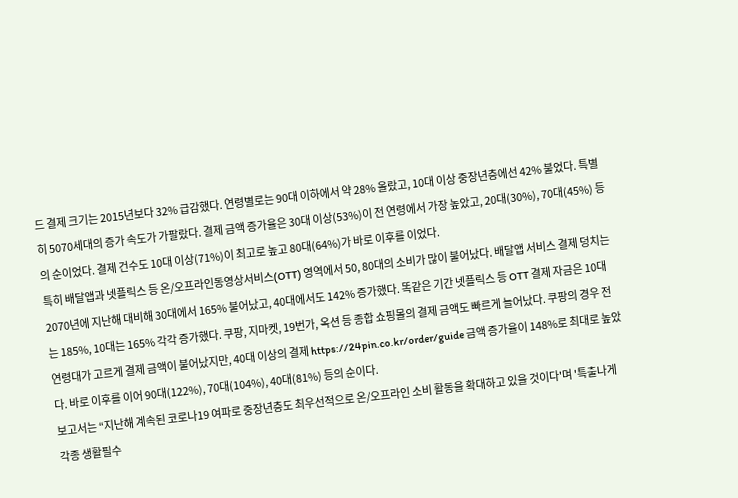드 결제 크기는 2015년보다 32% 급감했다. 연령별로는 90대 이하에서 약 28% 올랐고, 10대 이상 중장년층에선 42% 불었다. 특별히 5070세대의 증가 속도가 가팔랐다. 결제 금액 증가율은 30대 이상(53%)이 전 연령에서 가장 높았고, 20대(30%), 70대(45%) 등의 순이었다. 결제 건수도 10대 이상(71%)이 최고로 높고 80대(64%)가 바로 이후를 이었다.
특히 배달앱과 넷플릭스 등 온/오프라인동영상서비스(OTT) 영역에서 50, 80대의 소비가 많이 불어났다. 배달앱 서비스 결제 덩치는 2070년에 지난해 대비해 30대에서 165% 불어났고, 40대에서도 142% 증가했다. 똑같은 기간 넷플릭스 등 OTT 결제 자금은 10대는 185%, 10대는 165% 각각 증가했다. 쿠팡, 지마켓, 19번가, 옥션 등 종합 쇼핑몰의 결제 금액도 빠르게 늘어났다. 쿠팡의 경우 전 연령대가 고르게 결제 금액이 불어났지만, 40대 이상의 결제 https://24pin.co.kr/order/guide 금액 증가율이 148%로 최대로 높았다. 바로 이후를 이어 90대(122%), 70대(104%), 40대(81%) 등의 순이다.
보고서는 “지난해 계속된 코로나19 여파로 중장년층도 최우선적으로 온/오프라인 소비 활동을 확대하고 있을 것이다'며 '특출나게 각종 생활필수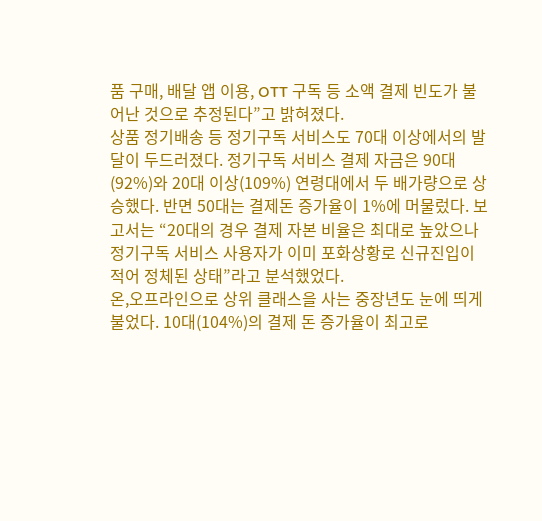품 구매, 배달 앱 이용, OTT 구독 등 소액 결제 빈도가 불어난 것으로 추정된다”고 밝혀졌다.
상품 정기배송 등 정기구독 서비스도 70대 이상에서의 발달이 두드러졌다. 정기구독 서비스 결제 자금은 90대(92%)와 20대 이상(109%) 연령대에서 두 배가량으로 상승했다. 반면 50대는 결제돈 증가율이 1%에 머물렀다. 보고서는 “20대의 경우 결제 자본 비율은 최대로 높았으나 정기구독 서비스 사용자가 이미 포화상황로 신규진입이 적어 정체된 상태”라고 분석했었다.
온,오프라인으로 상위 클래스을 사는 중장년도 눈에 띄게 불었다. 10대(104%)의 결제 돈 증가율이 최고로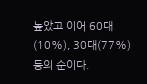높았고 이어 60대(10%), 30대(77%) 등의 순이다.